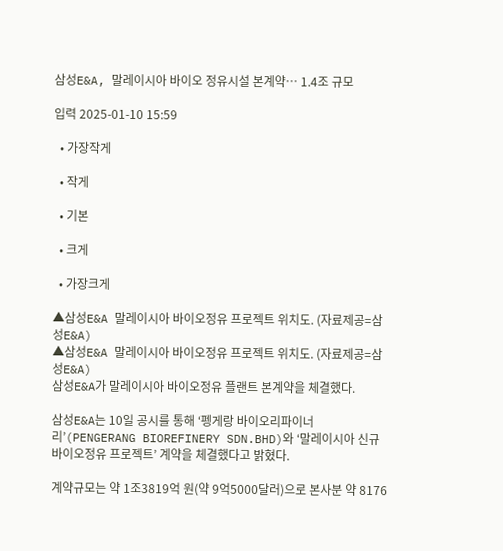삼성E&A, 말레이시아 바이오 정유시설 본계약… 1.4조 규모

입력 2025-01-10 15:59

  • 가장작게

  • 작게

  • 기본

  • 크게

  • 가장크게

▲삼성E&A 말레이시아 바이오정유 프로젝트 위치도. (자료제공=삼성E&A)
▲삼성E&A 말레이시아 바이오정유 프로젝트 위치도. (자료제공=삼성E&A)
삼성E&A가 말레이시아 바이오정유 플랜트 본계약을 체결했다.

삼성E&A는 10일 공시를 통해 ‘펭게랑 바이오리파이너리’(PENGERANG BIOREFINERY SDN.BHD)와 ‘말레이시아 신규 바이오정유 프로젝트’ 계약을 체결했다고 밝혔다.

계약규모는 약 1조3819억 원(약 9억5000달러)으로 본사분 약 8176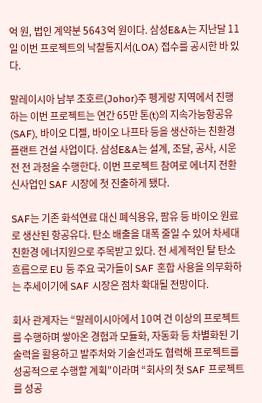억 원, 법인 계약분 5643억 원이다. 삼성E&A는 지난달 11일 이번 프로젝트의 낙찰통지서(LOA) 접수를 공시한 바 있다.

말레이시아 남부 조호르(Johor)주 펭게랑 지역에서 진행하는 이번 프로젝트는 연간 65만 톤(t)의 지속가능항공유(SAF), 바이오 디젤, 바이오 나프타 등을 생산하는 친환경 플랜트 건설 사업이다. 삼성E&A는 설계, 조달, 공사, 시운전 전 과정을 수행한다. 이번 프로젝트 참여로 에너지 전환 신사업인 SAF 시장에 첫 진출하게 됐다.

SAF는 기존 화석연료 대신 폐식용유, 팜유 등 바이오 원료로 생산된 항공유다. 탄소 배출을 대폭 줄일 수 있어 차세대 친환경 에너지원으로 주목받고 있다. 전 세계적인 탈 탄소 흐름으로 EU 등 주요 국가들이 SAF 혼합 사용을 의무화하는 추세이기에 SAF 시장은 점차 확대될 전망이다.

회사 관계자는 “말레이시아에서 10여 건 이상의 프로젝트를 수행하며 쌓아온 경험과 모듈화, 자동화 등 차별화된 기술력을 활용하고 발주처와 기술선과도 협력해 프로젝트를 성공적으로 수행할 계획”이라며 “회사의 첫 SAF 프로젝트를 성공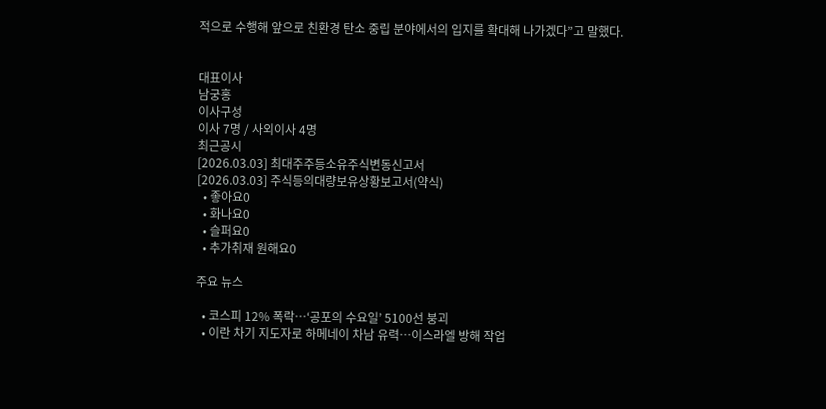적으로 수행해 앞으로 친환경 탄소 중립 분야에서의 입지를 확대해 나가겠다”고 말했다.


대표이사
남궁홍
이사구성
이사 7명 / 사외이사 4명
최근공시
[2026.03.03] 최대주주등소유주식변동신고서
[2026.03.03] 주식등의대량보유상황보고서(약식)
  • 좋아요0
  • 화나요0
  • 슬퍼요0
  • 추가취재 원해요0

주요 뉴스

  • 코스피 12% 폭락…‘공포의 수요일’ 5100선 붕괴
  • 이란 차기 지도자로 하메네이 차남 유력…이스라엘 방해 작업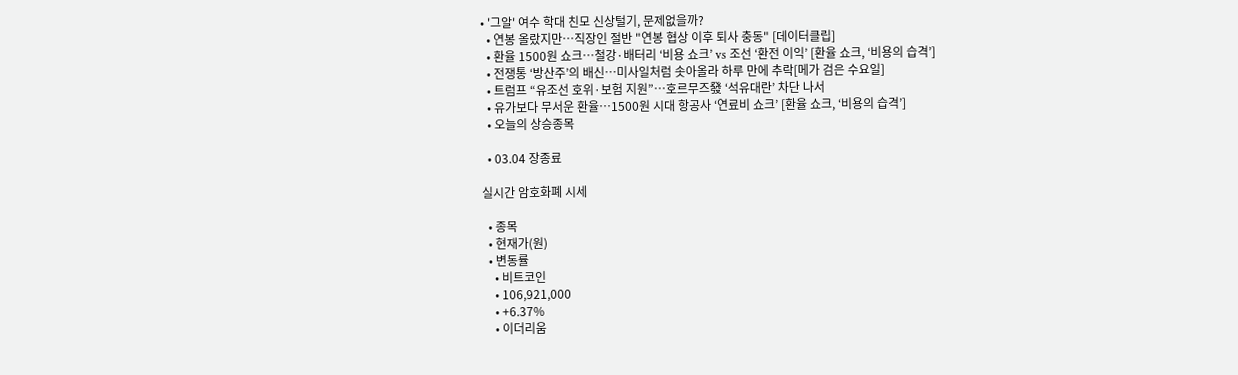• '그알' 여수 학대 친모 신상털기, 문제없을까?
  • 연봉 올랐지만…직장인 절반 "연봉 협상 이후 퇴사 충동" [데이터클립]
  • 환율 1500원 쇼크…철강·배터리 ‘비용 쇼크’ vs 조선 ‘환전 이익’ [환율 쇼크, ‘비용의 습격’]
  • 전쟁통 ‘방산주’의 배신…미사일처럼 솟아올라 하루 만에 추락[메가 검은 수요일]
  • 트럼프 “유조선 호위·보험 지원”…호르무즈發 ‘석유대란’ 차단 나서
  • 유가보다 무서운 환율…1500원 시대 항공사 ‘연료비 쇼크’ [환율 쇼크, ‘비용의 습격’]
  • 오늘의 상승종목

  • 03.04 장종료

실시간 암호화폐 시세

  • 종목
  • 현재가(원)
  • 변동률
    • 비트코인
    • 106,921,000
    • +6.37%
    • 이더리움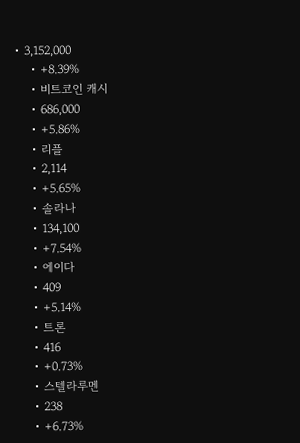• 3,152,000
    • +8.39%
    • 비트코인 캐시
    • 686,000
    • +5.86%
    • 리플
    • 2,114
    • +5.65%
    • 솔라나
    • 134,100
    • +7.54%
    • 에이다
    • 409
    • +5.14%
    • 트론
    • 416
    • +0.73%
    • 스텔라루멘
    • 238
    • +6.73%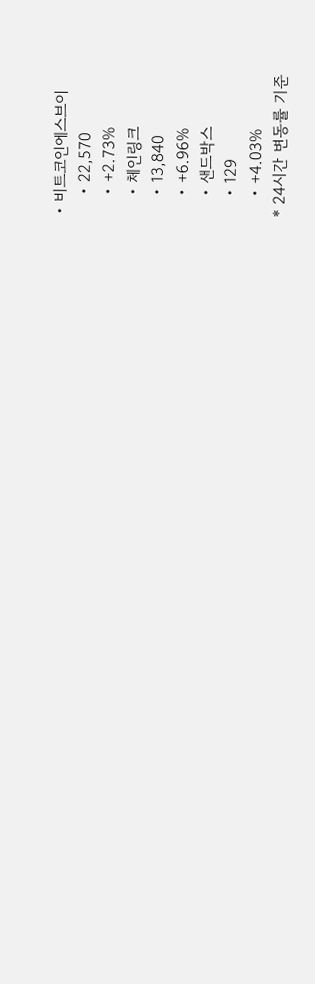• 비트코인에스브이
    • 22,570
    • +2.73%
    • 체인링크
    • 13,840
    • +6.96%
    • 샌드박스
    • 129
    • +4.03%
* 24시간 변동률 기준